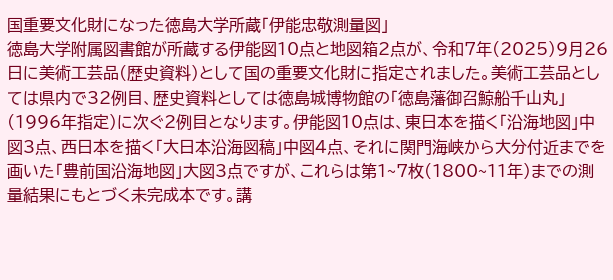国重要文化財になった徳島大学所蔵「伊能忠敬測量図」
徳島大学附属図書館が所蔵する伊能図10点と地図箱2点が、令和7年(2025)9月26日に美術工芸品(歴史資料)として国の重要文化財に指定されました。美術工芸品としては県内で32例目、歴史資料としては徳島城博物館の「徳島藩御召鯨船千山丸」(1996年指定)に次ぐ2例目となります。伊能図10点は、東日本を描く「沿海地図」中図3点、西日本を描く「大日本沿海図稿」中図4点、それに関門海峡から大分付近までを画いた「豊前国沿海地図」大図3点ですが、これらは第1~7枚(1800~11年)までの測量結果にもとづく未完成本です。講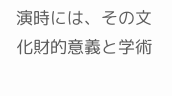演時には、その文化財的意義と学術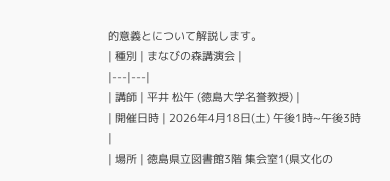的意義とについて解説します。
| 種別 | まなびの森講演会 |
|---|---|
| 講師 | 平井 松午 (徳島大学名誉教授) |
| 開催日時 | 2026年4月18日(土) 午後1時~午後3時 |
| 場所 | 徳島県立図書館3階 集会室1(県文化の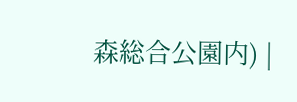森総合公園内) |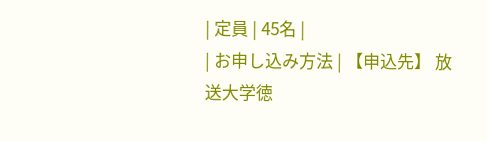| 定員 | 45名 |
| お申し込み方法 | 【申込先】 放送大学徳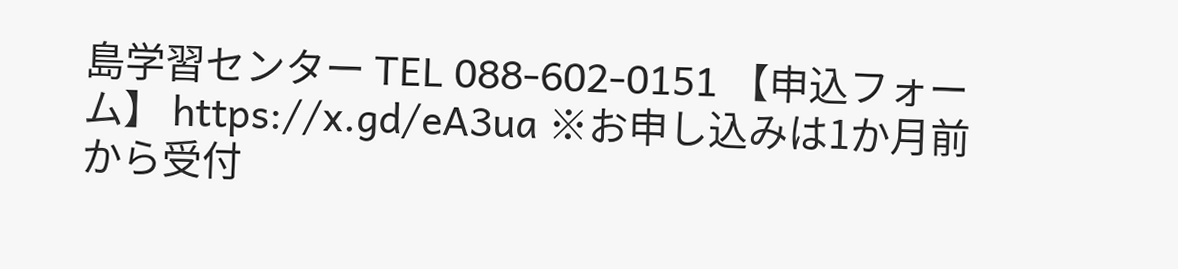島学習センター TEL 088-602-0151 【申込フォーム】 https://x.gd/eA3ua ※お申し込みは1か月前から受付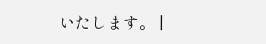いたします。 |